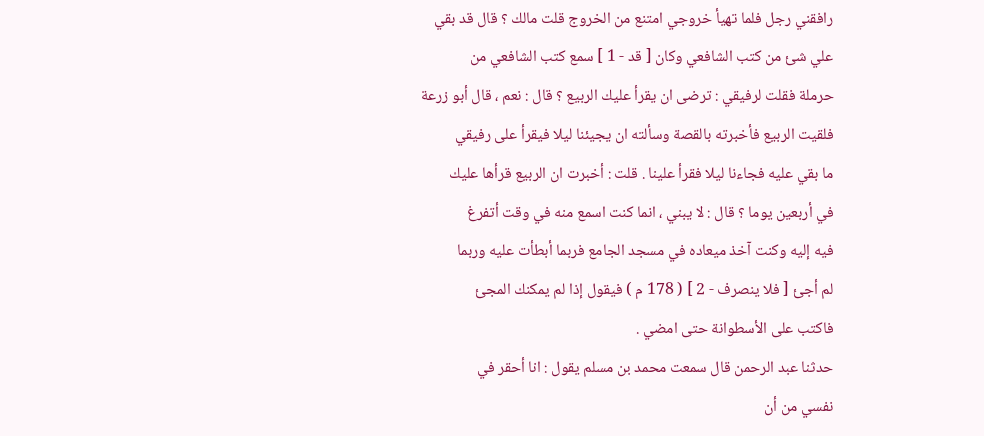رافقني رجل فلما تهيأ خروجي امتنع من الخروج قلت مالك ؟ قال قد بقي
علي شئ من كتب الشافعي وكان [ قد - 1 ] سمع كتب الشافعي من
حرملة فقلت لرفيقي : ترضى ان يقرأ عليك الربيع ؟ قال : نعم ، قال أبو زرعة
فلقيت الربيع فأخبرته بالقصة وسألته ان يجيئنا ليلا فيقرأ على رفيقي
ما بقي عليه فجاءنا ليلا فقرأ علينا . قلت : أخبرت ان الربيع قرأها عليك
في أربعين يوما ؟ قال : لا يبني ، انما كنت اسمع منه في وقت أتفرغ
فيه إليه وكنت آخذ ميعاده في مسجد الجامع فربما أبطأت عليه وربما
لم أجئ [ فلا ينصرف - 2 ] ( 178 م ) فيقول إذا لم يمكنك المجئ
فاكتب على الأسطوانة حتى امضي .
حدثنا عبد الرحمن قال سمعت محمد بن مسلم يقول : انا أحقر في
نفسي من أن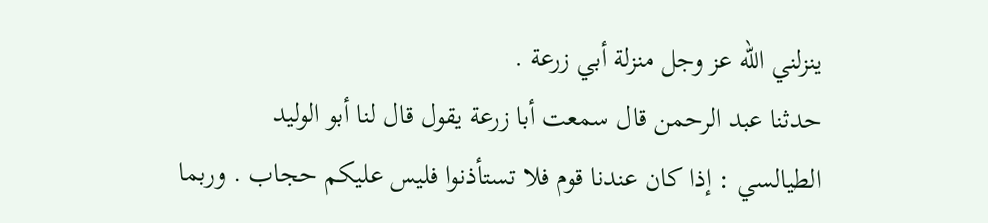ينزلني الله عز وجل منزلة أبي زرعة .
حدثنا عبد الرحمن قال سمعت أبا زرعة يقول قال لنا أبو الوليد
الطيالسي : إذا كان عندنا قوم فلا تستأذنوا فليس عليكم حجاب . وربما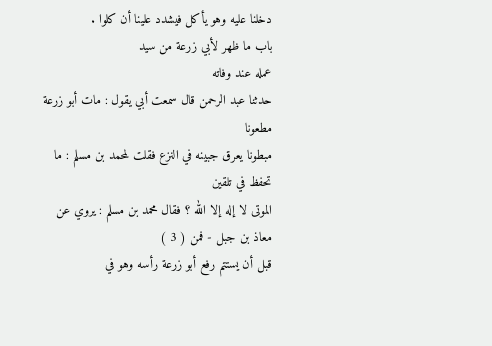دخلنا عليه وهو يأكل فيشدد علينا أن كلوا .
باب ما ظهر لأبي زرعة من سيد
عمله عند وفاته
حدثنا عبد الرحمن قال سمعت أبي يقول : مات أبو زرعة مطعونا
مبطونا يعرق جبينه في النزع فقلت لمحمد بن مسلم : ما تحفظ في تلقين
الموتى لا إله إلا الله ؟ فقال محمد بن مسلم : يروي عن معاذ بن جبل - فمن ( 3 )
قبل أن يستتم رفع أبو زرعة رأسه وهو في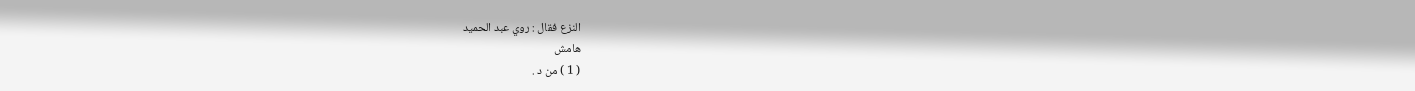النزع فقال : روي عبد الحميد
هامش
( 1 ) من د .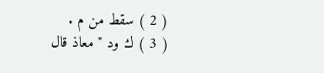( 2 ) سقط من م .
( 3 ) ك ود " معاذ قال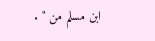ابن مسلم من " .